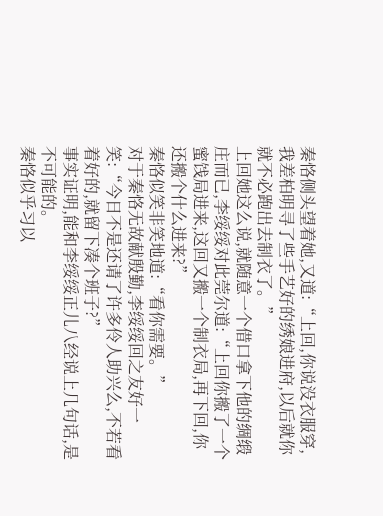秦恪侧头望着她,又道:“上回,你说没衣服穿,我差柏明寻了些手艺好的绣娘进府,以后就你就不必跑出去制衣了。”
上回她这么说,就随意一个借口拿下他的绸缎庄而已,李绥绥对此莞尔道:“上回你搬了一个蜜饯局进来,这回又搬一个制衣局,再下回,你还搬个什么进来?”
秦恪似笑非笑地道:“看你需要。”
对于秦恪无故献殷勤,李绥绥回之友好一笑:“今日不是还请了许多伶人助兴么,不若看着好的,就留下凑个班子?”
事实证明,能和李绥绥正儿八经说上几句话,是不可能的。
秦恪似乎习以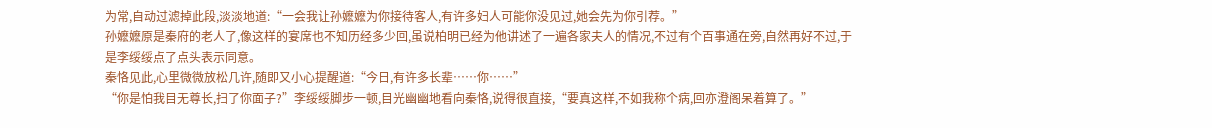为常,自动过滤掉此段,淡淡地道:“一会我让孙嬷嬷为你接待客人,有许多妇人可能你没见过,她会先为你引荐。”
孙嬷嬷原是秦府的老人了,像这样的宴席也不知历经多少回,虽说柏明已经为他讲述了一遍各家夫人的情况,不过有个百事通在旁,自然再好不过,于是李绥绥点了点头表示同意。
秦恪见此,心里微微放松几许,随即又小心提醒道:“今日,有许多长辈……你……”
“你是怕我目无尊长,扫了你面子?”李绥绥脚步一顿,目光幽幽地看向秦恪,说得很直接,“要真这样,不如我称个病,回亦澄阁呆着算了。”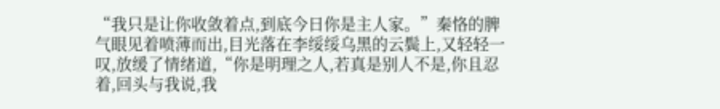“我只是让你收敛着点,到底今日你是主人家。”秦恪的脾气眼见着喷薄而出,目光落在李绥绥乌黑的云鬓上,又轻轻一叹,放缓了情绪道,“你是明理之人,若真是别人不是,你且忍着,回头与我说,我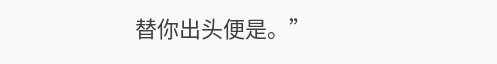替你出头便是。”